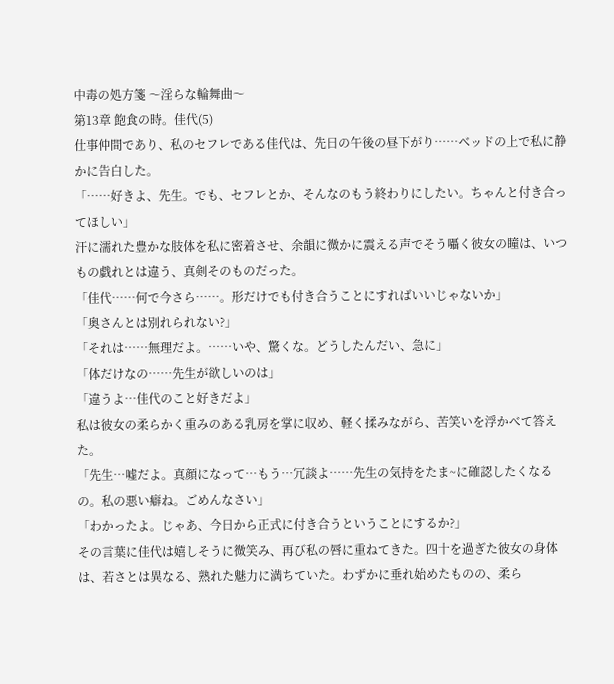中毒の処方箋 〜淫らな輪舞曲〜
第13章 飽食の時。佳代(5)
仕事仲間であり、私のセフレである佳代は、先日の午後の昼下がり……ベッドの上で私に静かに告白した。
「……好きよ、先生。でも、セフレとか、そんなのもう終わりにしたい。ちゃんと付き合ってほしい」
汗に濡れた豊かな肢体を私に密着させ、余韻に微かに震える声でそう囁く彼女の瞳は、いつもの戯れとは違う、真剣そのものだった。
「佳代……何で今さら……。形だけでも付き合うことにすればいいじゃないか」
「奥さんとは別れられない?」
「それは……無理だよ。……いや、驚くな。どうしたんだい、急に」
「体だけなの……先生が欲しいのは」
「違うよ…佳代のこと好きだよ」
私は彼女の柔らかく重みのある乳房を掌に収め、軽く揉みながら、苦笑いを浮かべて答えた。
「先生…嘘だよ。真顔になって…もう…冗談よ……先生の気持をたま~に確認したくなるの。私の悪い癖ね。ごめんなさい」
「わかったよ。じゃあ、今日から正式に付き合うということにするか?」
その言葉に佳代は嬉しそうに微笑み、再び私の唇に重ねてきた。四十を過ぎた彼女の身体は、若さとは異なる、熟れた魅力に満ちていた。わずかに垂れ始めたものの、柔ら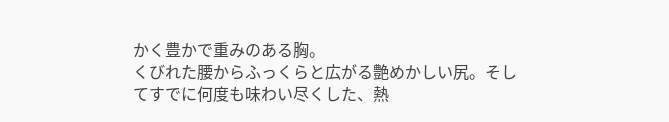かく豊かで重みのある胸。
くびれた腰からふっくらと広がる艶めかしい尻。そしてすでに何度も味わい尽くした、熱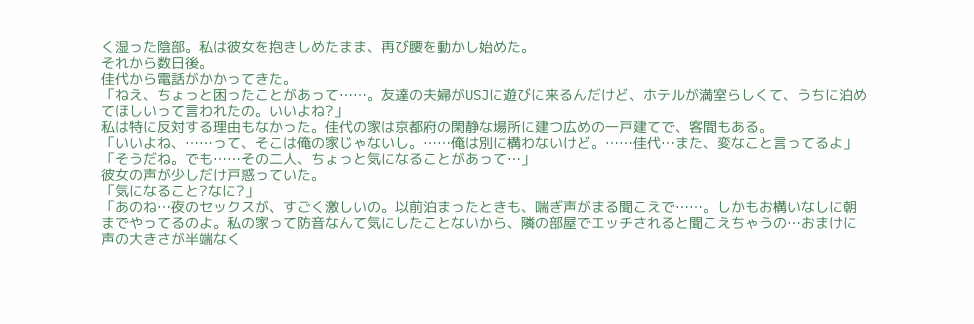く湿った陰部。私は彼女を抱きしめたまま、再び腰を動かし始めた。
それから数日後。
佳代から電話がかかってきた。
「ねえ、ちょっと困ったことがあって……。友達の夫婦がUSJに遊びに来るんだけど、ホテルが満室らしくて、うちに泊めてほしいって言われたの。いいよね?」
私は特に反対する理由もなかった。佳代の家は京都府の閑静な場所に建つ広めの一戸建てで、客間もある。
「いいよね、……って、そこは俺の家じゃないし。……俺は別に構わないけど。……佳代…また、変なこと言ってるよ」
「そうだね。でも……その二人、ちょっと気になることがあって…」
彼女の声が少しだけ戸惑っていた。
「気になること?なに?」
「あのね…夜のセックスが、すごく激しいの。以前泊まったときも、喘ぎ声がまる聞こえで……。しかもお構いなしに朝までやってるのよ。私の家って防音なんて気にしたことないから、隣の部屋でエッチされると聞こえちゃうの…おまけに声の大きさが半端なく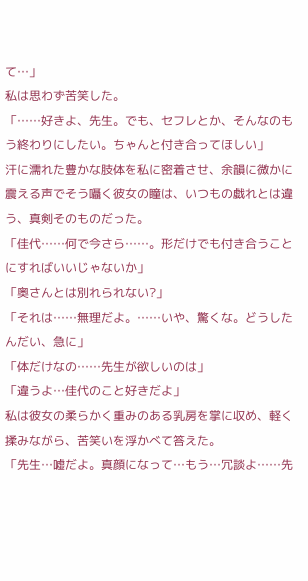て…」
私は思わず苦笑した。
「……好きよ、先生。でも、セフレとか、そんなのもう終わりにしたい。ちゃんと付き合ってほしい」
汗に濡れた豊かな肢体を私に密着させ、余韻に微かに震える声でそう囁く彼女の瞳は、いつもの戯れとは違う、真剣そのものだった。
「佳代……何で今さら……。形だけでも付き合うことにすればいいじゃないか」
「奥さんとは別れられない?」
「それは……無理だよ。……いや、驚くな。どうしたんだい、急に」
「体だけなの……先生が欲しいのは」
「違うよ…佳代のこと好きだよ」
私は彼女の柔らかく重みのある乳房を掌に収め、軽く揉みながら、苦笑いを浮かべて答えた。
「先生…嘘だよ。真顔になって…もう…冗談よ……先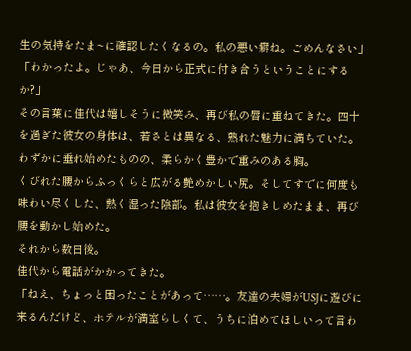生の気持をたま~に確認したくなるの。私の悪い癖ね。ごめんなさい」
「わかったよ。じゃあ、今日から正式に付き合うということにするか?」
その言葉に佳代は嬉しそうに微笑み、再び私の唇に重ねてきた。四十を過ぎた彼女の身体は、若さとは異なる、熟れた魅力に満ちていた。わずかに垂れ始めたものの、柔らかく豊かで重みのある胸。
くびれた腰からふっくらと広がる艶めかしい尻。そしてすでに何度も味わい尽くした、熱く湿った陰部。私は彼女を抱きしめたまま、再び腰を動かし始めた。
それから数日後。
佳代から電話がかかってきた。
「ねえ、ちょっと困ったことがあって……。友達の夫婦がUSJに遊びに来るんだけど、ホテルが満室らしくて、うちに泊めてほしいって言わ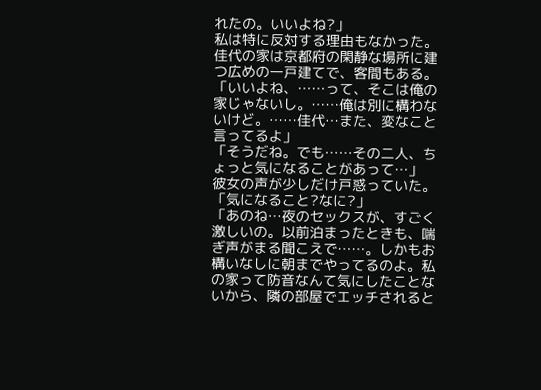れたの。いいよね?」
私は特に反対する理由もなかった。佳代の家は京都府の閑静な場所に建つ広めの一戸建てで、客間もある。
「いいよね、……って、そこは俺の家じゃないし。……俺は別に構わないけど。……佳代…また、変なこと言ってるよ」
「そうだね。でも……その二人、ちょっと気になることがあって…」
彼女の声が少しだけ戸惑っていた。
「気になること?なに?」
「あのね…夜のセックスが、すごく激しいの。以前泊まったときも、喘ぎ声がまる聞こえで……。しかもお構いなしに朝までやってるのよ。私の家って防音なんて気にしたことないから、隣の部屋でエッチされると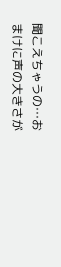聞こえちゃうの…おまけに声の大きさが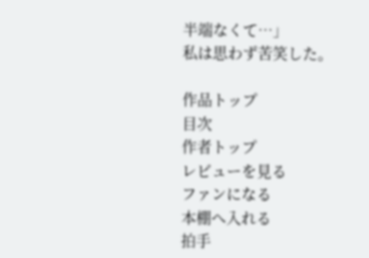半端なくて…」
私は思わず苦笑した。

作品トップ
目次
作者トップ
レビューを見る
ファンになる
本棚へ入れる
拍手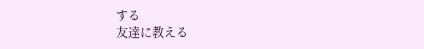する
友達に教える